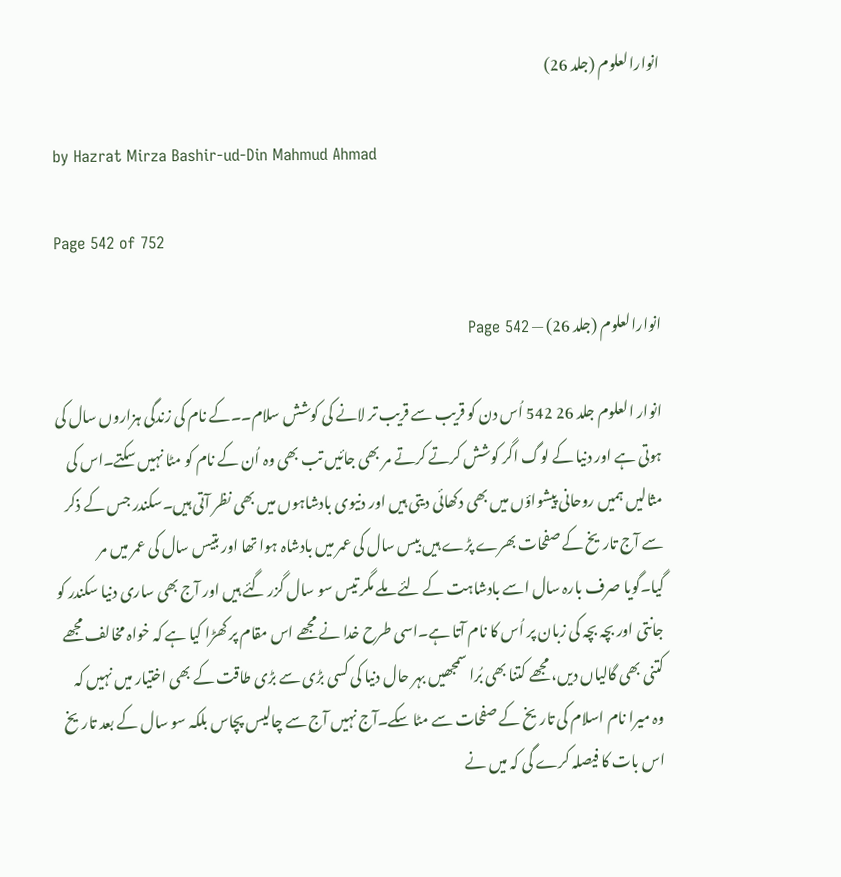انوارالعلوم (جلد 26)

by Hazrat Mirza Bashir-ud-Din Mahmud Ahmad

Page 542 of 752

انوارالعلوم (جلد 26) — Page 542

انوار العلوم جلد 26 542 اُس دن کو قریب سے قریب تر لانے کی کوشش سلام۔۔کے نام کی زندگی ہزاروں سال کی ہوتی ہے اور دنیا کے لوگ اگر کوشش کرتے کرتے مر بھی جائیں تب بھی وہ اُن کے نام کو مٹا نہیں سکتے۔اس کی مثالیں ہمیں روحانی پیشواؤں میں بھی دکھائی دیتی ہیں اور دنیوی بادشاہوں میں بھی نظر آتی ہیں۔سکندر جس کے ذکر سے آج تاریخ کے صفحات بھرے پڑے ہیں بیس سال کی عمر میں بادشاہ ہوا تھا اور بتیس سال کی عمر میں مر گیا۔گویا صرف بارہ سال اسے بادشاہت کے لئے ملے مگر تیس سو سال گزر گئے ہیں اور آج بھی ساری دنیا سکندر کو جانتی اور بچہ بچہ کی زبان پر اُس کا نام آتا ہے۔اسی طرح خدا نے مجھے اس مقام پر کھڑا کیا ہے کہ خواہ مخالف مجھے کتنی بھی گالیاں دیں، مجھے کتنا بھی بُرا سمجھیں بہر حال دنیا کی کسی بڑی سے بڑی طاقت کے بھی اختیار میں نہیں کہ وہ میرا نام اسلام کی تاریخ کے صفحات سے مٹا سکے۔آج نہیں آج سے چالیس پچاس بلکہ سو سال کے بعد تاریخ اس بات کا فیصلہ کرے گی کہ میں نے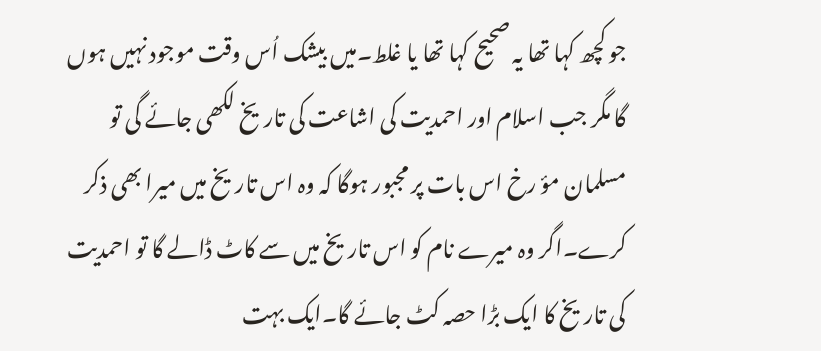جو کچھ کہا تھا یہ صحیح کہا تھا یا غلط۔میں بیشک اُس وقت موجود نہیں ہوں گا مگر جب اسلام اور احمدیت کی اشاعت کی تاریخ لکھی جائے گی تو مسلمان مؤ رخ اس بات پر مجبور ہوگا کہ وہ اس تاریخ میں میرا بھی ذکر کرے۔اگر وہ میرے نام کو اس تاریخ میں سے کاٹ ڈالے گا تو احمدیت کی تاریخ کا ایک بڑا حصہ کٹ جائے گا۔ایک بہت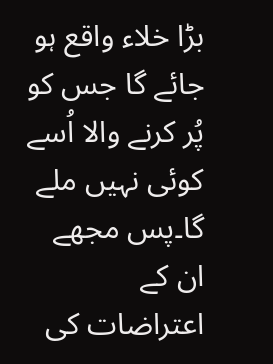بڑا خلاء واقع ہو جائے گا جس کو پُر کرنے والا اُسے کوئی نہیں ملے گا۔پس مجھے ان کے اعتراضات کی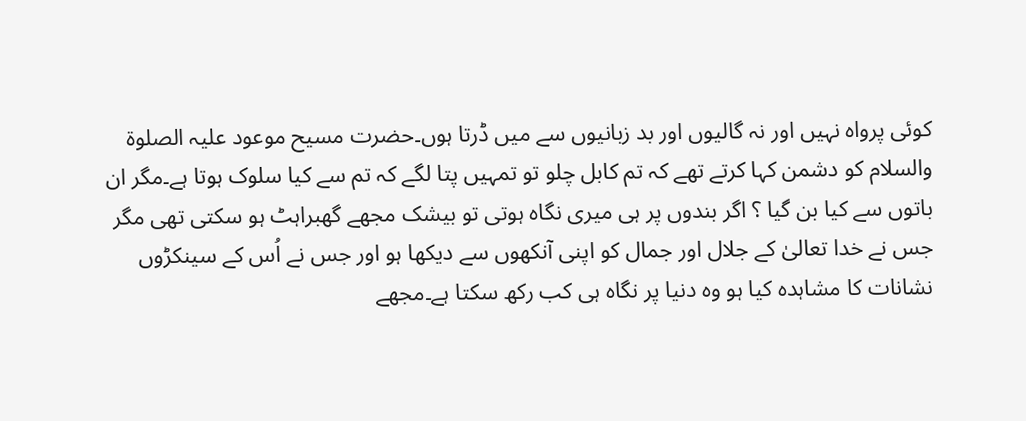کوئی پرواہ نہیں اور نہ گالیوں اور بد زبانیوں سے میں ڈرتا ہوں۔حضرت مسیح موعود علیہ الصلوۃ والسلام کو دشمن کہا کرتے تھے کہ تم کابل چلو تو تمہیں پتا لگے کہ تم سے کیا سلوک ہوتا ہے۔مگر ان باتوں سے کیا بن گیا ؟ اگر بندوں پر ہی میری نگاہ ہوتی تو بیشک مجھے گھبراہٹ ہو سکتی تھی مگر جس نے خدا تعالیٰ کے جلال اور جمال کو اپنی آنکھوں سے دیکھا ہو اور جس نے اُس کے سینکڑوں نشانات کا مشاہدہ کیا ہو وہ دنیا پر نگاہ ہی کب رکھ سکتا ہے۔مجھے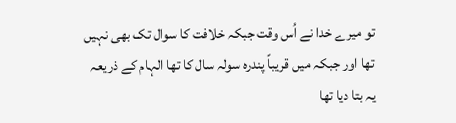تو میرے خدا نے اُس وقت جبکہ خلافت کا سوال تک بھی نہیں تھا اور جبکہ میں قریباً پندرہ سولہ سال کا تھا الہام کے ذریعہ یہ بتا دیا تھا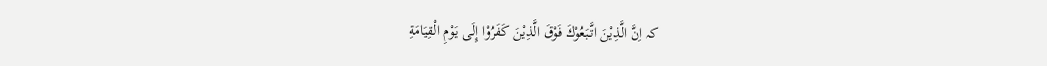کہ اِنَّ الَّذِيْنَ اتَّبَعُوْكَ فَوْقَ الَّذِيْنَ كَفَرُوْا إِلَى يَوْمِ الْقِيَامَةِ